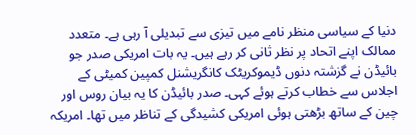دنیا کے سیاسی منظر نامے میں تیزی سے تبدیلی آ رہی ہے۔ متعدد ممالک اپنے اتحاد پر نظر ثانی کر رہے ہیں۔ یہ بات امریکی صدر جو بائیڈن نے گزشتہ دنوں ڈیموکریٹک کانگریشنل کمپین کمیٹی کے اجلاس سے خطاب کرتے ہوئے کہی۔ صدر بائیڈن کا یہ بیان روس اور چین کے ساتھ بڑھتی ہوئی امریکی کشیدگی کے تناظر میں تھا۔ امریکہ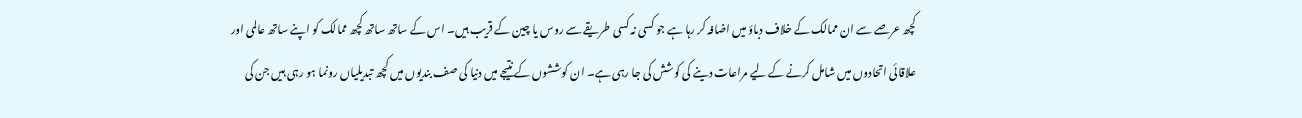کچھ عرصے سے ان ممالک کے خلاف دباؤ میں اضافہ کر رہا ہے جو کسی نہ کسی طریقے سے روس یا چین کے قریب ہیں۔ اس کے ساتھ ساتھ کچھ ممالک کو اپنے ساتھ عالمی اور علاقائی اتحادوں میں شامل کرنے کے لیے مراعات دینے کی کوشش کی جا رہی ہے۔ ان کوششوں کے نتیجے میں دنیا کی صف بندیوں میں کچھ تبدیلیاں رونما ہو رہی ہیں جن کی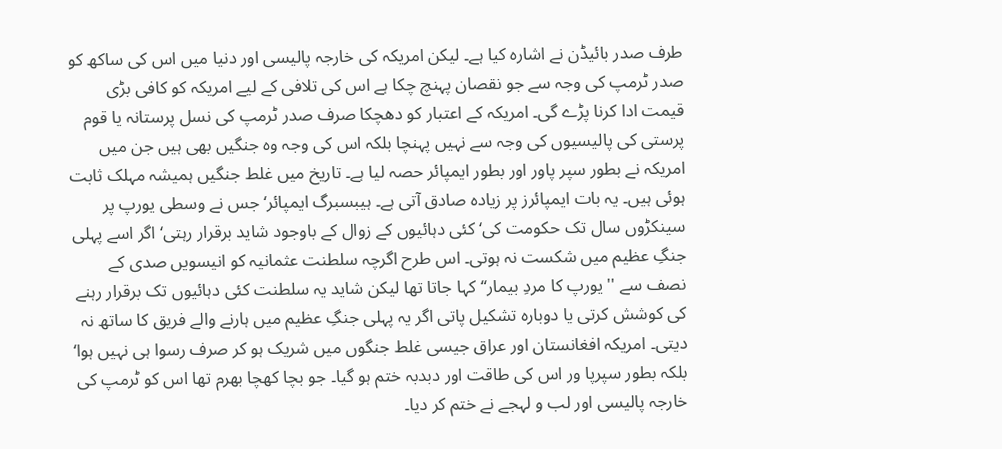طرف صدر بائیڈن نے اشارہ کیا ہے۔ لیکن امریکہ کی خارجہ پالیسی اور دنیا میں اس کی ساکھ کو صدر ٹرمپ کی وجہ سے جو نقصان پہنچ چکا ہے اس کی تلافی کے لیے امریکہ کو کافی بڑی قیمت ادا کرنا پڑے گی۔ امریکہ کے اعتبار کو دھچکا صرف صدر ٹرمپ کی نسل پرستانہ یا قوم پرستی کی پالیسیوں کی وجہ سے نہیں پہنچا بلکہ اس کی وجہ وہ جنگیں بھی ہیں جن میں امریکہ نے بطور سپر پاور اور بطور ایمپائر حصہ لیا ہے۔ تاریخ میں غلط جنگیں ہمیشہ مہلک ثابت ہوئی ہیں۔ یہ بات ایمپائرز پر زیادہ صادق آتی ہے۔ ہیبسبرگ ایمپائر‘ جس نے وسطی یورپ پر سینکڑوں سال تک حکومت کی‘ کئی دہائیوں کے زوال کے باوجود شاید برقرار رہتی‘ اگر اسے پہلی جنگِ عظیم میں شکست نہ ہوتی۔ اس طرح اگرچہ سلطنت عثمانیہ کو انیسویں صدی کے نصف سے ''یورپ کا مردِ بیمار‘‘ کہا جاتا تھا لیکن شاید یہ سلطنت کئی دہائیوں تک برقرار رہنے کی کوشش کرتی یا دوبارہ تشکیل پاتی اگر یہ پہلی جنگِ عظیم میں ہارنے والے فریق کا ساتھ نہ دیتی۔ امریکہ افغانستان اور عراق جیسی غلط جنگوں میں شریک ہو کر صرف رسوا ہی نہیں ہوا‘ بلکہ بطور سپرپا ور اس کی طاقت اور دبدبہ ختم ہو گیا۔ جو بچا کھچا بھرم تھا اس کو ٹرمپ کی خارجہ پالیسی اور لب و لہجے نے ختم کر دیا۔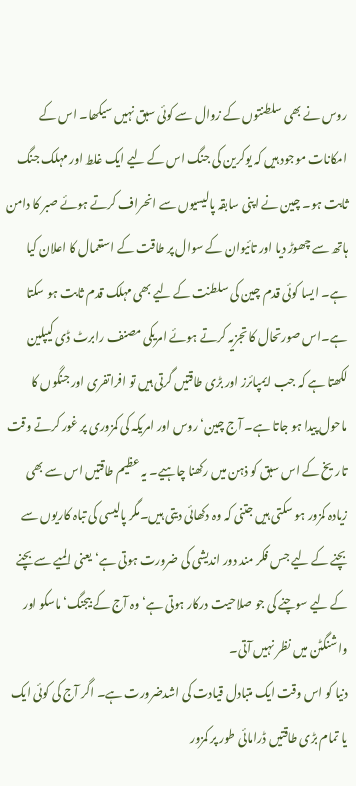روس نے بھی سلطنتوں کے زوال سے کوئی سبق نہیں سیکھا۔ اس کے امکانات موجود ہیں کہ یوکرین کی جنگ اس کے لیے ایک غلط اور مہلک جنگ ثابت ہو۔ چین نے اپنی سابقہ پالیسیوں سے انحراف کرتے ہوئے صبر کا دامن ہاتھ سے چھوڑ دیا اور تائیوان کے سوال پر طاقت کے استعمال کا اعلان کیا ہے۔ ایسا کوئی قدم چین کی سلطنت کے لیے بھی مہلک قدم ثابت ہو سکتا ہے۔اس صورتحال کا تجزیہ کرتے ہوئے امریکی مصنف رابرٹ ڈی کیپلین لکھتا ہے کہ جب ایمپائرز اور بڑی طاقتیں گرتی ہیں تو افراتفری اور جنگوں کا ماحول پیدا ہو جاتا ہے۔ آج چین‘ روس اور امریکہ کی کمزوری پر غور کرتے وقت تاریخ کے اس سبق کو ذہن میں رکھنا چاہیے۔ یہ عظیم طاقتیں اس سے بھی زیادہ کمزور ہو سکتی ہیں جتنی کہ وہ دکھائی دیتی ہیں۔مگر پالیسی کی تباہ کاریوں سے بچنے کے لیے جس فکر مند دور اندیشی کی ضرورت ہوتی ہے‘ یعنی المیے سے بچنے کے لیے سوچنے کی جو صلاحیت درکار ہوتی ہے‘ وہ آج کے بیجنگ‘ ماسکو اور واشنگٹن میں نظر نہیں آتی۔
دنیا کو اس وقت ایک متبادل قیادت کی اشدضرورت ہے۔ اگر آج کی کوئی ایک یا تمام بڑی طاقتیں ڈرامائی طور پر کمزور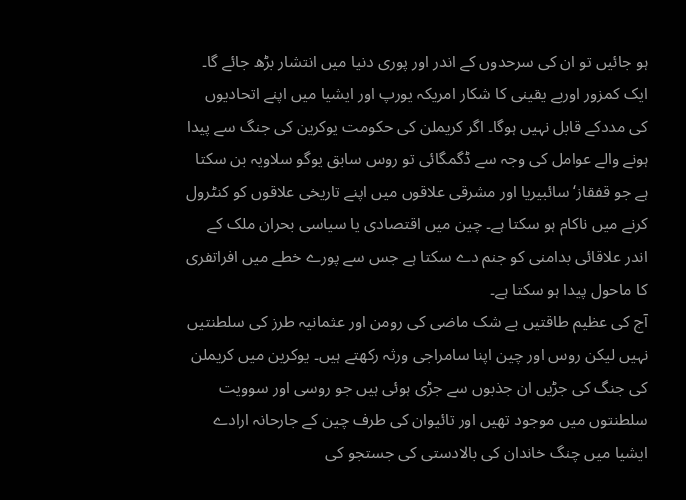ہو جائیں تو ان کی سرحدوں کے اندر اور پوری دنیا میں انتشار بڑھ جائے گا۔ ایک کمزور اوربے یقینی کا شکار امریکہ یورپ اور ایشیا میں اپنے اتحادیوں کی مددکے قابل نہیں ہوگا۔ اگر کریملن کی حکومت یوکرین کی جنگ سے پیدا ہونے والے عوامل کی وجہ سے ڈگمگائی تو روس سابق یوگو سلاویہ بن سکتا ہے جو قفقاز‘ سائبیریا اور مشرقی علاقوں میں اپنے تاریخی علاقوں کو کنٹرول کرنے میں ناکام ہو سکتا ہے۔ چین میں اقتصادی یا سیاسی بحران ملک کے اندر علاقائی بدامنی کو جنم دے سکتا ہے جس سے پورے خطے میں افراتفری کا ماحول پیدا ہو سکتا ہے۔
آج کی عظیم طاقتیں بے شک ماضی کی رومن اور عثمانیہ طرز کی سلطنتیں نہیں لیکن روس اور چین اپنا سامراجی ورثہ رکھتے ہیں۔ یوکرین میں کریملن کی جنگ کی جڑیں ان جذبوں سے جڑی ہوئی ہیں جو روسی اور سوویت سلطنتوں میں موجود تھیں اور تائیوان کی طرف چین کے جارحانہ ارادے ایشیا میں چنگ خاندان کی بالادستی کی جستجو کی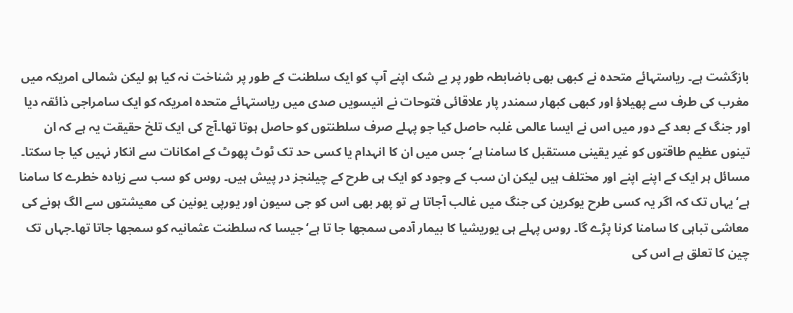بازگشت ہے۔ ریاستہائے متحدہ نے کبھی بھی باضابطہ طور پر بے شک اپنے آپ کو ایک سلطنت کے طور پر شناخت نہ کیا ہو لیکن شمالی امریکہ میں مغرب کی طرف سے پھیلاؤ اور کبھی کبھار سمندر پار علاقائی فتوحات نے انیسویں صدی میں ریاستہائے متحدہ امریکہ کو ایک سامراجی ذائقہ دیا اور جنگ کے بعد کے دور میں اس نے ایسا عالمی غلبہ حاصل کیا جو پہلے صرف سلطنتوں کو حاصل ہوتا تھا۔آج کی ایک تلخ حقیقت یہ ہے کہ ان تینوں عظیم طاقتوں کو غیر یقینی مستقبل کا سامنا ہے‘ جس میں ان کا انہدام یا کسی حد تک ٹوٹ پھوٹ کے امکانات سے انکار نہیں کیا جا سکتا۔ مسائل ہر ایک کے اپنے اپنے اور مختلف ہیں لیکن ان سب کے وجود کو ایک ہی طرح کے چیلنجز در پیش ہیں۔ روس کو سب سے زیادہ خطرے کا سامنا ہے‘ یہاں تک کہ اگر یہ کسی طرح یوکرین کی جنگ میں غالب آجاتا ہے تو پھر بھی اس کو جی سیون اور یورپی یونین کی معیشتوں سے الگ ہونے کی معاشی تباہی کا سامنا کرنا پڑے گا۔ روس پہلے ہی یوریشیا کا بیمار آدمی سمجھا جا تا ہے‘ جیسا کہ سلطنت عثمانیہ کو سمجھا جاتا تھا۔جہاں تک چین کا تعلق ہے اس کی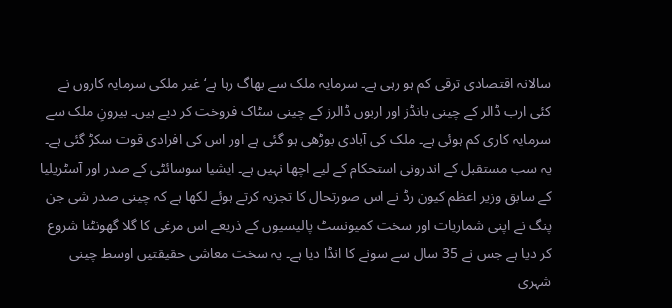سالانہ اقتصادی ترقی کم ہو رہی ہے۔ سرمایہ ملک سے بھاگ رہا ہے‘ غیر ملکی سرمایہ کاروں نے کئی ارب ڈالر کے چینی بانڈز اور اربوں ڈالرز کے چینی سٹاک فروخت کر دیے ہیں۔ بیرونِ ملک سے سرمایہ کاری کم ہوئی ہے۔ ملک کی آبادی بوڑھی ہو گئی ہے اور اس کی افرادی قوت سکڑ گئی ہے۔ یہ سب مستقبل کے اندرونی استحکام کے لیے اچھا نہیں ہے۔ ایشیا سوسائٹی کے صدر اور آسٹریلیا کے سابق وزیر اعظم کیون رڈ نے اس صورتحال کا تجزیہ کرتے ہوئے لکھا ہے کہ چینی صدر شی جن پنگ نے اپنی شماریات اور سخت کمیونسٹ پالیسیوں کے ذریعے اس مرغی کا گلا گھونٹنا شروع کر دیا ہے جس نے 35 سال سے سونے کا انڈا دیا ہے۔ یہ سخت معاشی حقیقتیں اوسط چینی شہری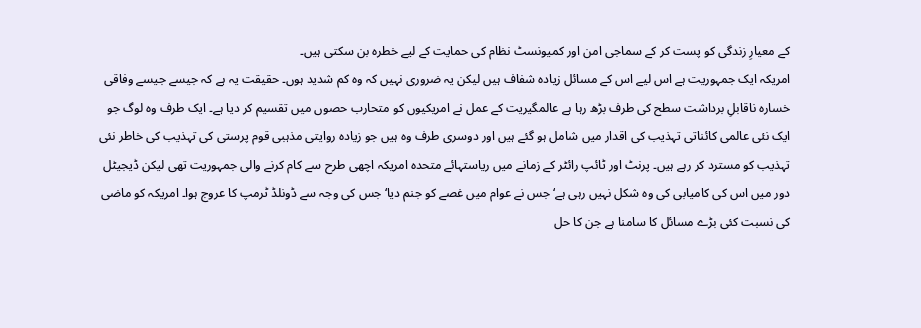کے معیارِ زندگی کو پست کر کے سماجی امن اور کمیونسٹ نظام کی حمایت کے لیے خطرہ بن سکتی ہیں۔
امریکہ ایک جمہوریت ہے اس لیے اس کے مسائل زیادہ شفاف ہیں لیکن یہ ضروری نہیں کہ وہ کم شدید ہوں۔ حقیقت یہ ہے کہ جیسے جیسے وفاقی خسارہ ناقابلِ برداشت سطح کی طرف بڑھ رہا ہے عالمگیریت کے عمل نے امریکیوں کو متحارب حصوں میں تقسیم کر دیا ہے۔ ایک طرف وہ لوگ جو ایک نئی عالمی کائناتی تہذیب کی اقدار میں شامل ہو گئے ہیں اور دوسری طرف وہ ہیں جو زیادہ روایتی مذہبی قوم پرستی کی تہذیب کی خاطر نئی تہذیب کو مسترد کر رہے ہیں۔ پرنٹ اور ٹائپ رائٹر کے زمانے میں ریاستہائے متحدہ امریکہ اچھی طرح سے کام کرنے والی جمہوریت تھی لیکن ڈیجیٹل دور میں اس کی کامیابی کی وہ شکل نہیں رہی ہے‘ جس نے عوام میں غصے کو جنم دیا‘ جس کی وجہ سے ڈونلڈ ٹرمپ کا عروج ہوا۔ امریکہ کو ماضی کی نسبت کئی بڑے مسائل کا سامنا ہے جن کا حل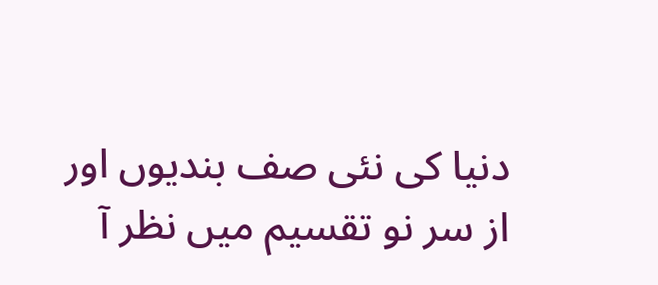دنیا کی نئی صف بندیوں اور از سر نو تقسیم میں نظر آ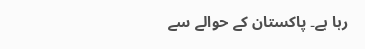رہا ہے۔ پاکستان کے حوالے سے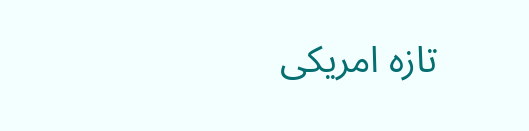تازہ امریکی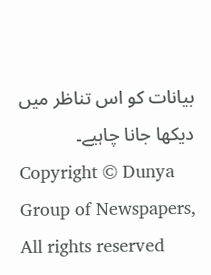بیانات کو اس تناظر میں دیکھا جانا چاہیے۔
Copyright © Dunya Group of Newspapers, All rights reserved